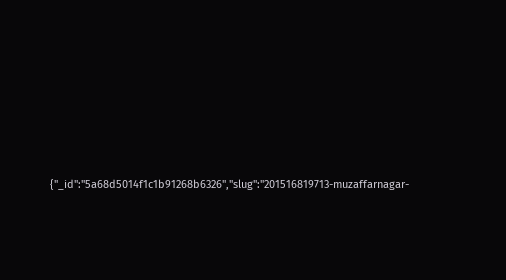{"_id":"5a68d5014f1c1b91268b6326","slug":"201516819713-muzaffarnagar-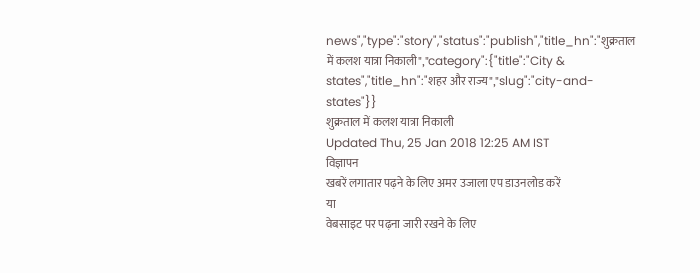news","type":"story","status":"publish","title_hn":"शुक्रताल में कलश यात्रा निकाली","category":{"title":"City & states","title_hn":"शहर और राज्य","slug":"city-and-states"}}
शुक्रताल में कलश यात्रा निकाली
Updated Thu, 25 Jan 2018 12:25 AM IST
विज्ञापन
खबरें लगातार पढ़ने के लिए अमर उजाला एप डाउनलोड करें
या
वेबसाइट पर पढ़ना जारी रखने के लिए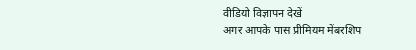वीडियो विज्ञापन देखें
अगर आपके पास प्रीमियम मेंबरशिप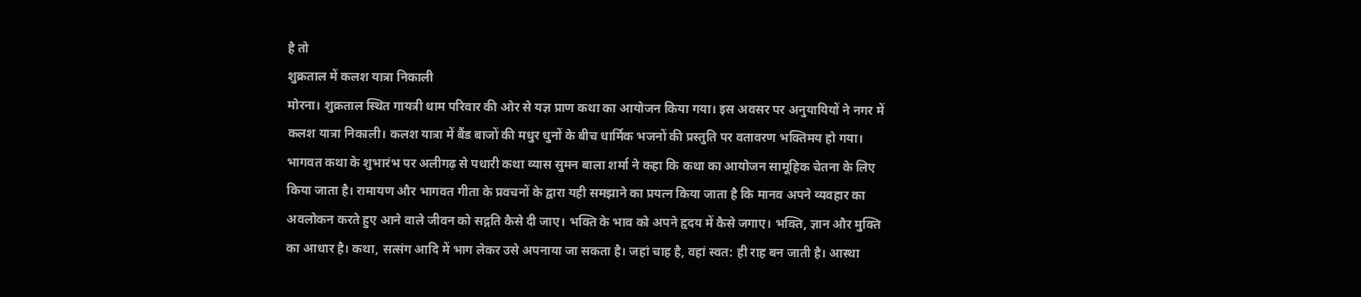है तो
शुक्रताल में कलश यात्रा निकाली
मोरना। शुक्रताल स्थित गायत्री धाम परिवार की ओर से यज्ञ प्राण कथा का आयोजन किया गया। इस अवसर पर अनुयायियों ने नगर में कलश यात्रा निकाली। कलश यात्रा में बैंड बाजों की मधुर धुनों के बीच धार्मिक भजनों की प्रस्तुति पर वतावरण भक्तिमय हो गया।
भागवत कथा के शुभारंभ पर अलीगढ़ से पधारी कथा व्यास सुमन बाला शर्मा ने कहा कि कथा का आयोजन सामूहिक चेतना के लिए किया जाता है। रामायण और भागवत गीता के प्रवचनों के द्वारा यही समझाने का प्रयत्न किया जाता है कि मानव अपने व्यवहार का अवलोकन करते हुए आने वाले जीवन को सद्गति कैसे दी जाए। भक्ति के भाव को अपने हृदय में कैसे जगाए। भक्ति, ज्ञान और मुक्ति का आधार है। कथा, सत्संग आदि में भाग लेकर उसे अपनाया जा सकता है। जहां चाह है, वहां स्वत: ही राह बन जाती है। आस्था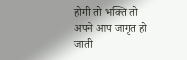होगी तो भक्ति तो अपने आप जागृत हो जाती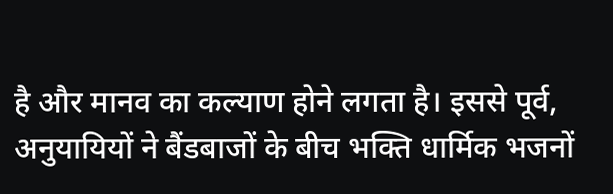है और मानव का कल्याण होने लगता है। इससे पूर्व, अनुयायियों ने बैंडबाजों के बीच भक्ति धार्मिक भजनों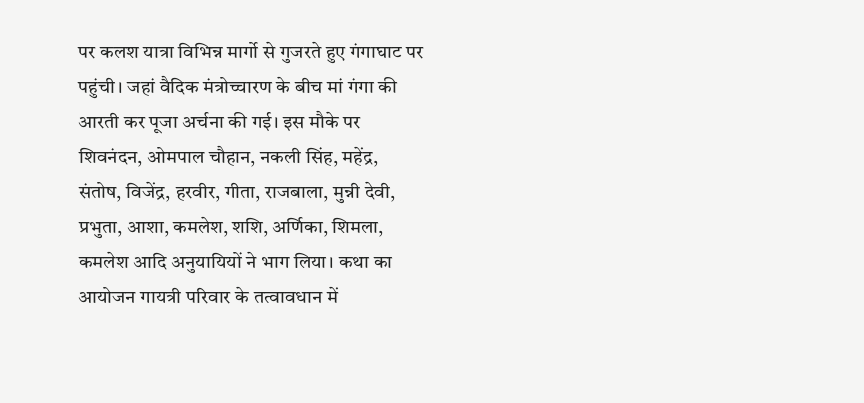पर कलश यात्रा विभिन्न मार्गो से गुजरते हुए गंगाघाट पर पहुंची। जहां वैदिक मंत्रोच्चारण के बीच मां गंगा की आरती कर पूजा अर्चना की गई। इस मौके पर शिवनंदन, ओमपाल चौहान, नकली सिंह, महेंद्र, संतोष, विजेंद्र, हरवीर, गीता, राजबाला, मुन्नी देवी, प्रभुता, आशा, कमलेश, शशि, अर्णिका, शिमला, कमलेश आदि अनुयायियों ने भाग लिया। कथा का आयोजन गायत्री परिवार के तत्वावधान में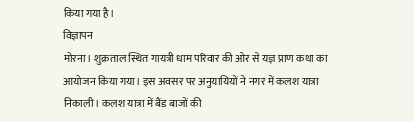किया गया है।
विज्ञापन
मोरना। शुक्रताल स्थित गायत्री धाम परिवार की ओर से यज्ञ प्राण कथा का आयोजन किया गया। इस अवसर पर अनुयायियों ने नगर में कलश यात्रा निकाली। कलश यात्रा में बैंड बाजों की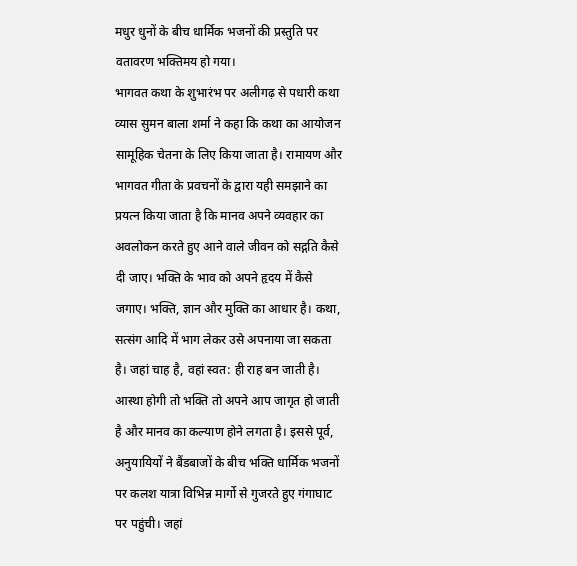मधुर धुनों के बीच धार्मिक भजनों की प्रस्तुति पर वतावरण भक्तिमय हो गया।
भागवत कथा के शुभारंभ पर अलीगढ़ से पधारी कथा व्यास सुमन बाला शर्मा ने कहा कि कथा का आयोजन सामूहिक चेतना के लिए किया जाता है। रामायण और भागवत गीता के प्रवचनों के द्वारा यही समझाने का प्रयत्न किया जाता है कि मानव अपने व्यवहार का अवलोकन करते हुए आने वाले जीवन को सद्गति कैसे दी जाए। भक्ति के भाव को अपने हृदय में कैसे जगाए। भक्ति, ज्ञान और मुक्ति का आधार है। कथा, सत्संग आदि में भाग लेकर उसे अपनाया जा सकता है। जहां चाह है, वहां स्वत: ही राह बन जाती है। आस्था होगी तो भक्ति तो अपने आप जागृत हो जाती है और मानव का कल्याण होने लगता है। इससे पूर्व, अनुयायियों ने बैंडबाजों के बीच भक्ति धार्मिक भजनों पर कलश यात्रा विभिन्न मार्गो से गुजरते हुए गंगाघाट पर पहुंची। जहां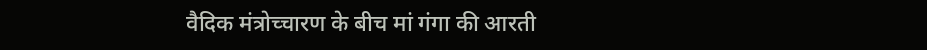वैदिक मंत्रोच्चारण के बीच मां गंगा की आरती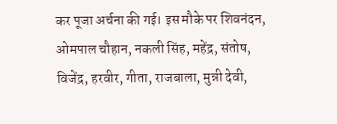कर पूजा अर्चना की गई। इस मौके पर शिवनंदन, ओमपाल चौहान, नकली सिंह, महेंद्र, संतोष, विजेंद्र, हरवीर, गीता, राजबाला, मुन्नी देवी,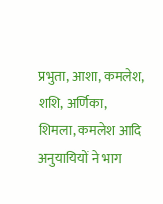प्रभुता, आशा, कमलेश, शशि, अर्णिका, शिमला, कमलेश आदि अनुयायियों ने भाग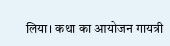लिया। कथा का आयोजन गायत्री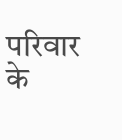परिवार के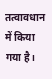तत्वावधान में किया गया है।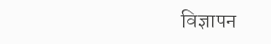विज्ञापन